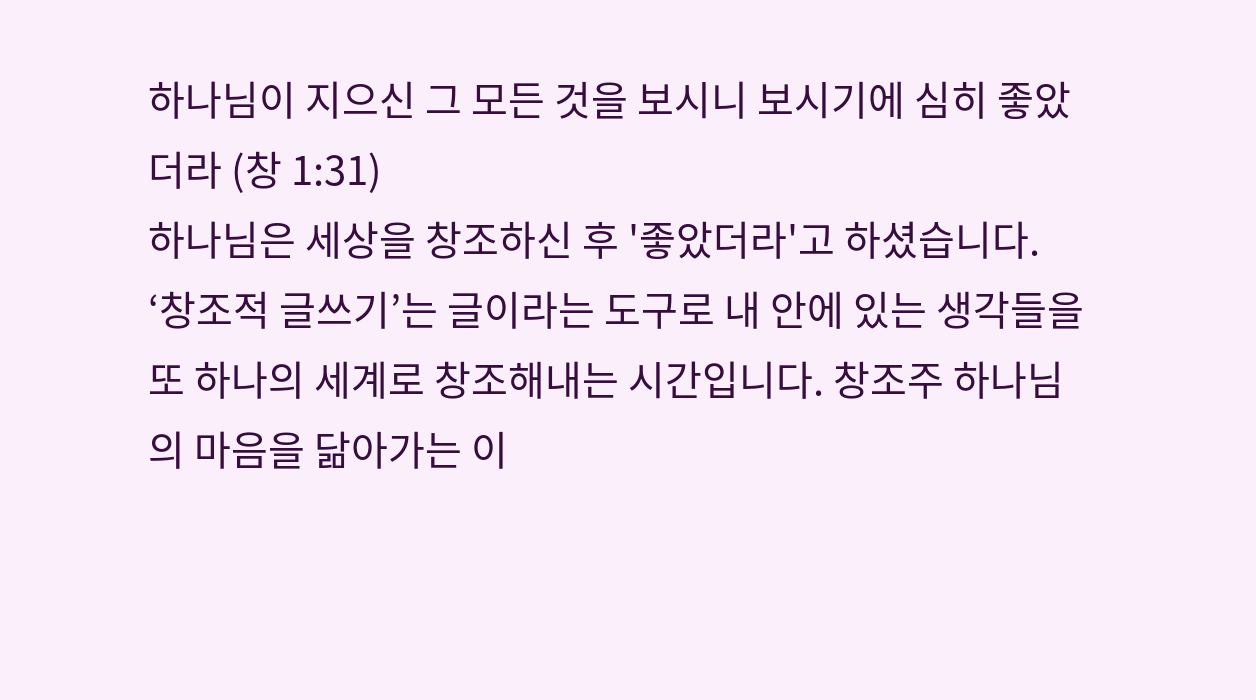하나님이 지으신 그 모든 것을 보시니 보시기에 심히 좋았더라 (창 1:31)
하나님은 세상을 창조하신 후 '좋았더라'고 하셨습니다.
‘창조적 글쓰기’는 글이라는 도구로 내 안에 있는 생각들을 또 하나의 세계로 창조해내는 시간입니다. 창조주 하나님의 마음을 닮아가는 이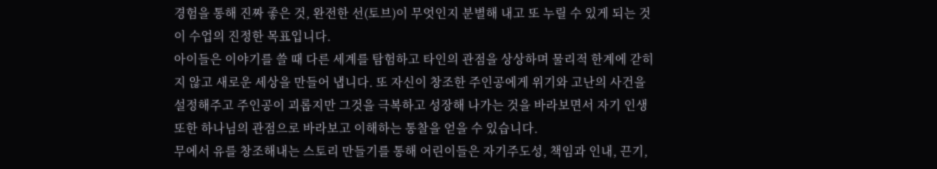경험을 통해 진짜 좋은 것, 완전한 선(토브)이 무엇인지 분별해 내고 또 누릴 수 있게 되는 것이 수업의 진정한 목표입니다.
아이들은 이야기를 쓸 때 다른 세계를 탐험하고 타인의 관점을 상상하며 물리적 한계에 갇히지 않고 새로운 세상을 만들어 냅니다. 또 자신이 창조한 주인공에게 위기와 고난의 사건을 설정해주고 주인공이 괴롭지만 그것을 극복하고 성장해 나가는 것을 바라보면서 자기 인생 또한 하나님의 관점으로 바라보고 이해하는 통찰을 얻을 수 있습니다.
무에서 유를 창조해내는 스토리 만들기를 통해 어린이들은 자기주도성, 책임과 인내, 끈기,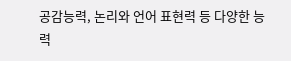공감능력, 논리와 언어 표현력 등 다양한 능력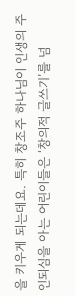을 키우게 되는데요. 특히 창조주 하나님이 인생의 주인되심을 아는 어린이들은 ‘창의적 글쓰기’를 넘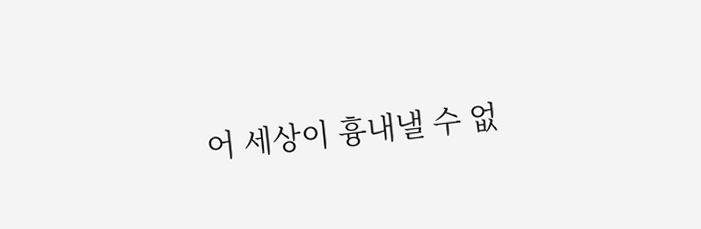어 세상이 흉내낼 수 없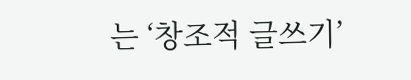는 ‘창조적 글쓰기’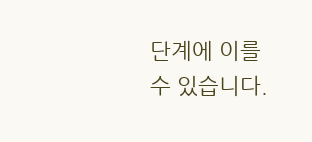단계에 이를 수 있습니다.